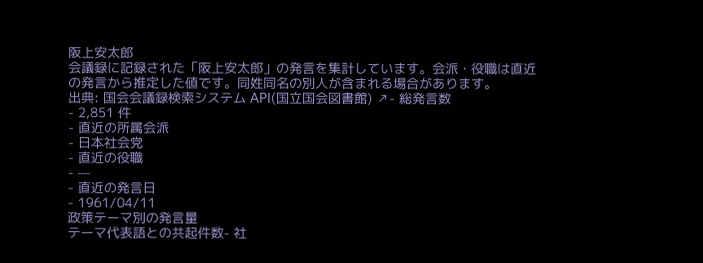阪上安太郎
会議録に記録された「阪上安太郎」の発言を集計しています。会派・役職は直近の発言から推定した値です。同姓同名の別人が含まれる場合があります。
出典: 国会会議録検索システム API(国立国会図書館) ↗- 総発言数
- 2,851 件
- 直近の所属会派
- 日本社会党
- 直近の役職
- —
- 直近の発言日
- 1961/04/11
政策テーマ別の発言量
テーマ代表語との共起件数- 社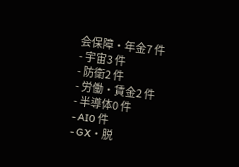会保障・年金7 件
- 宇宙3 件
- 防衛2 件
- 労働・賃金2 件
- 半導体0 件
- AI0 件
- GX・脱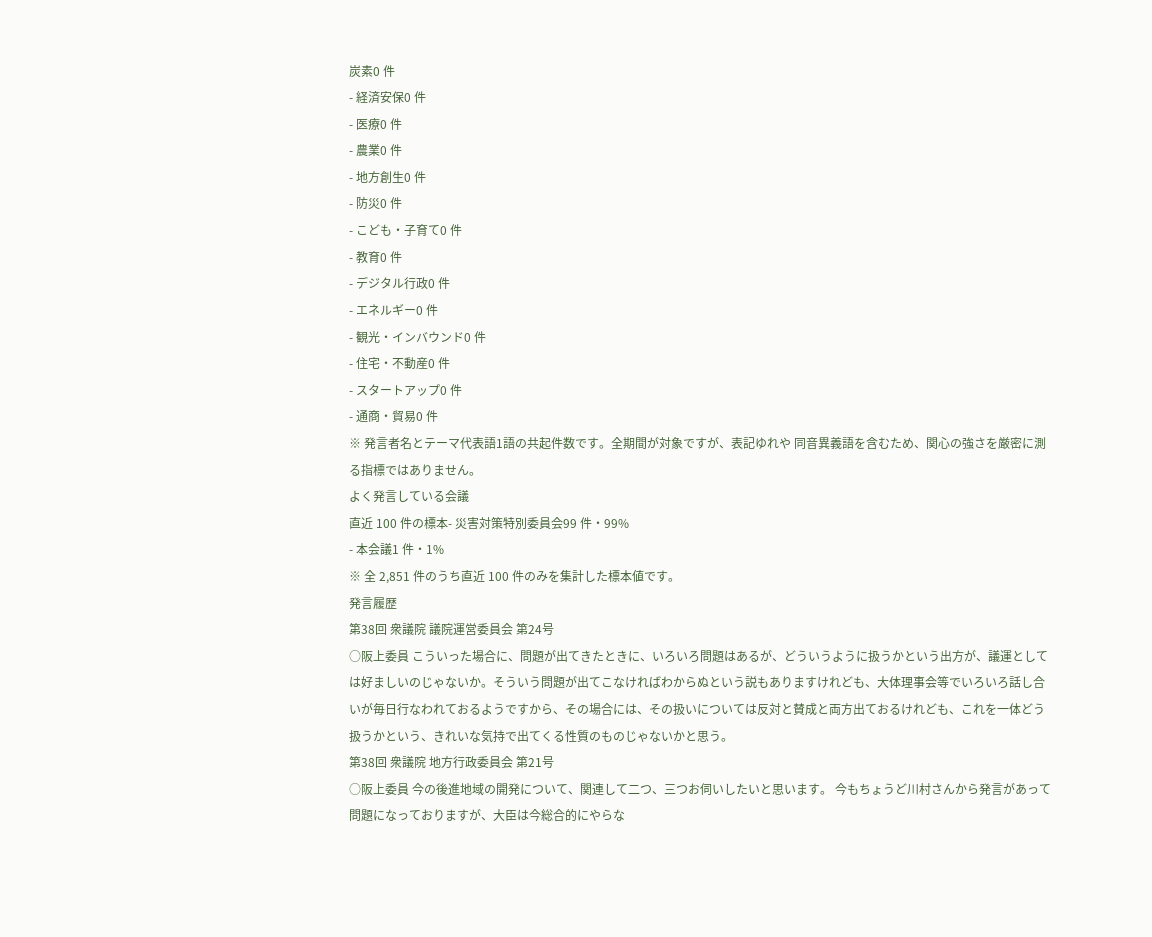炭素0 件
- 経済安保0 件
- 医療0 件
- 農業0 件
- 地方創生0 件
- 防災0 件
- こども・子育て0 件
- 教育0 件
- デジタル行政0 件
- エネルギー0 件
- 観光・インバウンド0 件
- 住宅・不動産0 件
- スタートアップ0 件
- 通商・貿易0 件
※ 発言者名とテーマ代表語1語の共起件数です。全期間が対象ですが、表記ゆれや 同音異義語を含むため、関心の強さを厳密に測る指標ではありません。
よく発言している会議
直近 100 件の標本- 災害対策特別委員会99 件・99%
- 本会議1 件・1%
※ 全 2,851 件のうち直近 100 件のみを集計した標本値です。
発言履歴
第38回 衆議院 議院運営委員会 第24号
○阪上委員 こういった場合に、問題が出てきたときに、いろいろ問題はあるが、どういうように扱うかという出方が、議運としては好ましいのじゃないか。そういう問題が出てこなければわからぬという説もありますけれども、大体理事会等でいろいろ話し合いが毎日行なわれておるようですから、その場合には、その扱いについては反対と賛成と両方出ておるけれども、これを一体どう扱うかという、きれいな気持で出てくる性質のものじゃないかと思う。
第38回 衆議院 地方行政委員会 第21号
○阪上委員 今の後進地域の開発について、関連して二つ、三つお伺いしたいと思います。 今もちょうど川村さんから発言があって問題になっておりますが、大臣は今総合的にやらな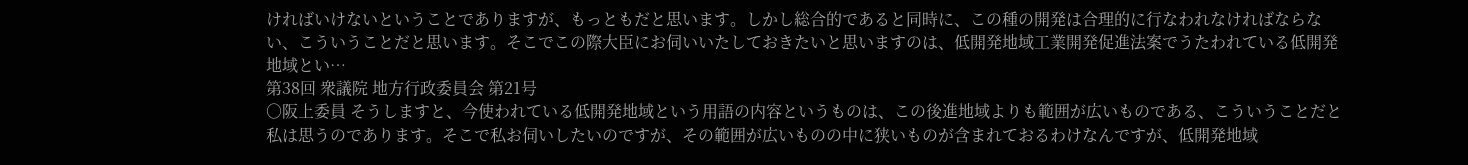ければいけないということでありますが、もっともだと思います。しかし総合的であると同時に、この種の開発は合理的に行なわれなければならない、こういうことだと思います。そこでこの際大臣にお伺いいたしておきたいと思いますのは、低開発地域工業開発促進法案でうたわれている低開発地域とい…
第38回 衆議院 地方行政委員会 第21号
○阪上委員 そうしますと、今使われている低開発地域という用語の内容というものは、この後進地域よりも範囲が広いものである、こういうことだと私は思うのであります。そこで私お伺いしたいのですが、その範囲が広いものの中に狭いものが含まれておるわけなんですが、低開発地域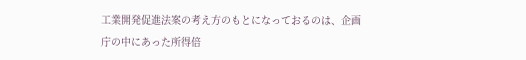工業開発促進法案の考え方のもとになっておるのは、企画庁の中にあった所得倍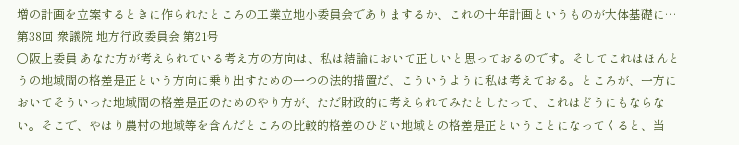増の計画を立案するときに作られたところの工業立地小委員会でありまするか、これの十年計画というものが大体基礎に…
第38回 衆議院 地方行政委員会 第21号
○阪上委員 あなた方が考えられている考え方の方向は、私は結論において正しいと思っておるのです。そしてこれはほんとうの地域間の格差是正という方向に乗り出すための一つの法的措置だ、こういうように私は考えておる。ところが、一方においてそういった地域間の格差是正のためのやり方が、ただ財政的に考えられてみたとしたって、これはどうにもならない。そこで、やはり農村の地域等を含んだところの比較的格差のひどい地域との格差是正ということになってくると、当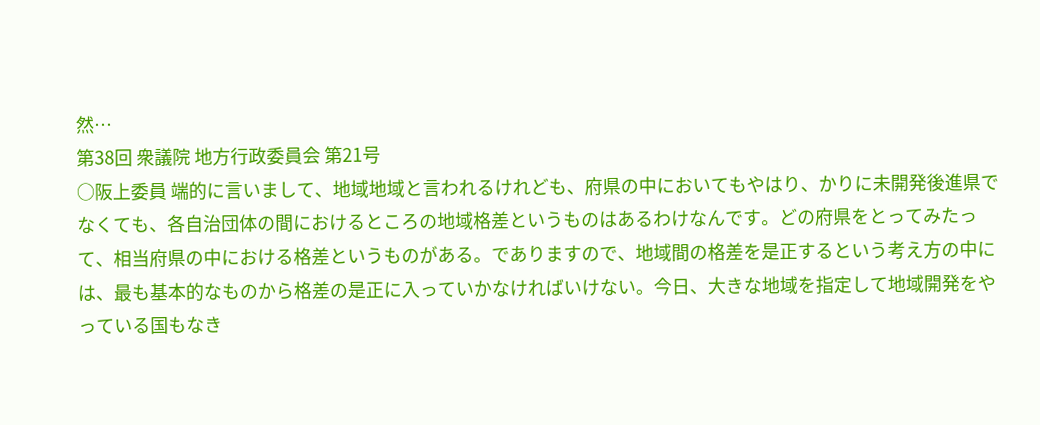然…
第38回 衆議院 地方行政委員会 第21号
○阪上委員 端的に言いまして、地域地域と言われるけれども、府県の中においてもやはり、かりに未開発後進県でなくても、各自治団体の間におけるところの地域格差というものはあるわけなんです。どの府県をとってみたって、相当府県の中における格差というものがある。でありますので、地域間の格差を是正するという考え方の中には、最も基本的なものから格差の是正に入っていかなければいけない。今日、大きな地域を指定して地域開発をやっている国もなき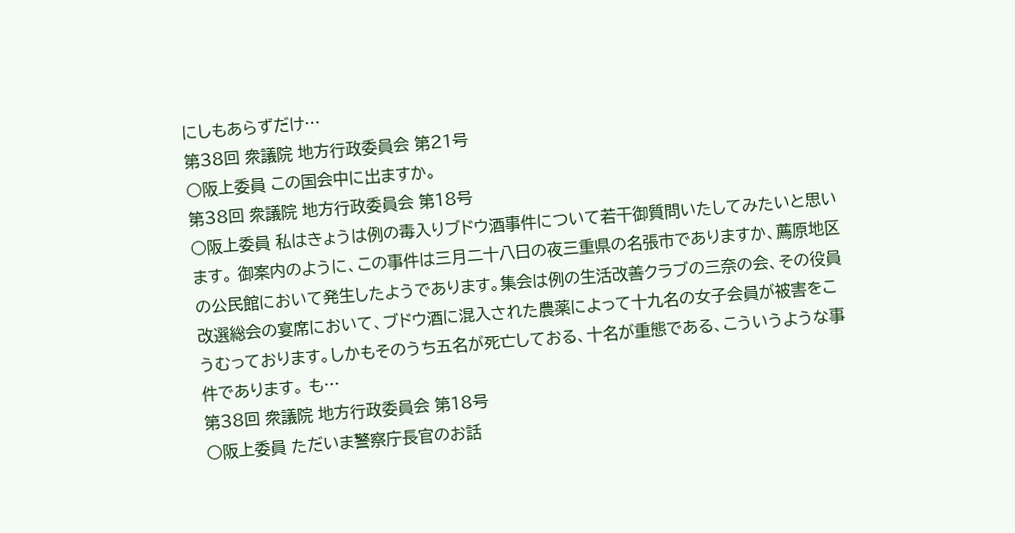にしもあらずだけ…
第38回 衆議院 地方行政委員会 第21号
○阪上委員 この国会中に出ますか。
第38回 衆議院 地方行政委員会 第18号
○阪上委員 私はきょうは例の毒入りブドウ酒事件について若干御質問いたしてみたいと思います。 御案内のように、この事件は三月二十八日の夜三重県の名張市でありますか、薦原地区の公民館において発生したようであります。集会は例の生活改善クラブの三奈の会、その役員改選総会の宴席において、ブドウ酒に混入された農薬によって十九名の女子会員が被害をこうむっております。しかもそのうち五名が死亡しておる、十名が重態である、こういうような事件であります。 も…
第38回 衆議院 地方行政委員会 第18号
○阪上委員 ただいま警察庁長官のお話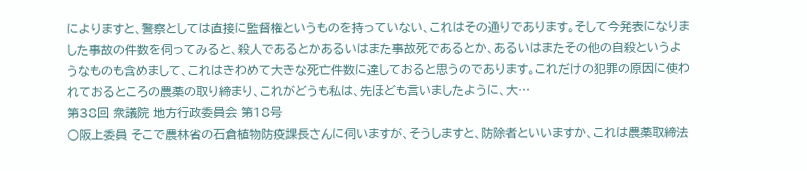によりますと、警察としては直接に監督権というものを持っていない、これはその通りであります。そして今発表になりました事故の件数を伺ってみると、殺人であるとかあるいはまた事故死であるとか、あるいはまたその他の自殺というようなものも含めまして、これはきわめて大きな死亡件数に達しておると思うのであります。これだけの犯罪の原因に使われておるところの農薬の取り締まり、これがどうも私は、先ほども言いましたように、大…
第38回 衆議院 地方行政委員会 第18号
○阪上委員 そこで農林省の石倉植物防疫課長さんに伺いますが、そうしますと、防除者といいますか、これは農薬取締法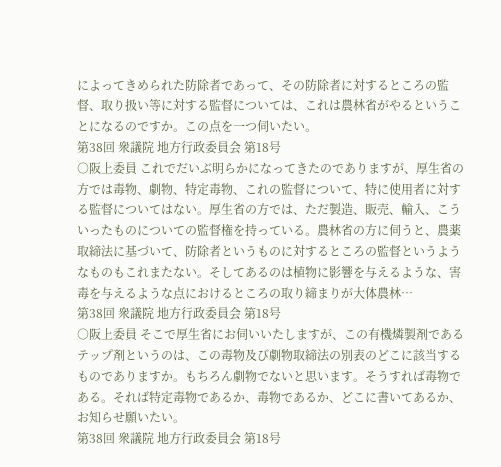によってきめられた防除者であって、その防除者に対するところの監督、取り扱い等に対する監督については、これは農林省がやるということになるのですか。この点を一つ伺いたい。
第38回 衆議院 地方行政委員会 第18号
○阪上委員 これでだいぶ明らかになってきたのでありますが、厚生省の方では毒物、劇物、特定毒物、これの監督について、特に使用者に対する監督についてはない。厚生省の方では、ただ製造、販売、輸入、こういったものについての監督権を持っている。農林省の方に伺うと、農薬取締法に基づいて、防除者というものに対するところの監督というようなものもこれまたない。そしてあるのは植物に影響を与えるような、害毒を与えるような点におけるところの取り締まりが大体農林…
第38回 衆議院 地方行政委員会 第18号
○阪上委員 そこで厚生省にお伺いいたしますが、この有機燐製剤であるテップ剤というのは、この毒物及び劇物取締法の別表のどこに該当するものでありますか。もちろん劇物でないと思います。そうすれば毒物である。それば特定毒物であるか、毒物であるか、どこに書いてあるか、お知らせ願いたい。
第38回 衆議院 地方行政委員会 第18号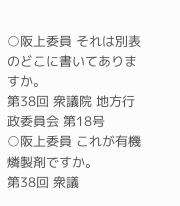○阪上委員 それは別表のどこに書いてありますか。
第38回 衆議院 地方行政委員会 第18号
○阪上委員 これが有機燐製剤ですか。
第38回 衆議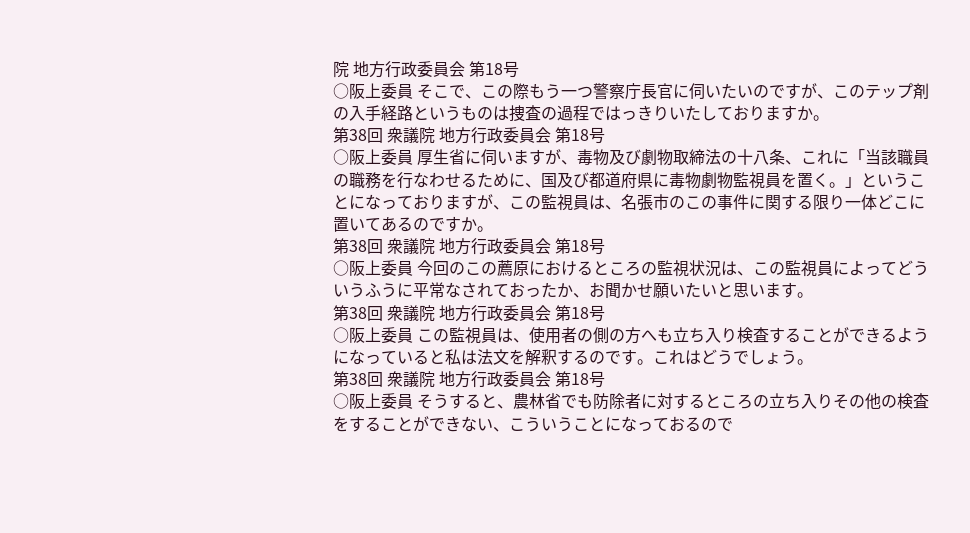院 地方行政委員会 第18号
○阪上委員 そこで、この際もう一つ警察庁長官に伺いたいのですが、このテップ剤の入手経路というものは捜査の過程ではっきりいたしておりますか。
第38回 衆議院 地方行政委員会 第18号
○阪上委員 厚生省に伺いますが、毒物及び劇物取締法の十八条、これに「当該職員の職務を行なわせるために、国及び都道府県に毒物劇物監視員を置く。」ということになっておりますが、この監視員は、名張市のこの事件に関する限り一体どこに置いてあるのですか。
第38回 衆議院 地方行政委員会 第18号
○阪上委員 今回のこの薦原におけるところの監視状況は、この監視員によってどういうふうに平常なされておったか、お聞かせ願いたいと思います。
第38回 衆議院 地方行政委員会 第18号
○阪上委員 この監視員は、使用者の側の方へも立ち入り検査することができるようになっていると私は法文を解釈するのです。これはどうでしょう。
第38回 衆議院 地方行政委員会 第18号
○阪上委員 そうすると、農林省でも防除者に対するところの立ち入りその他の検査をすることができない、こういうことになっておるので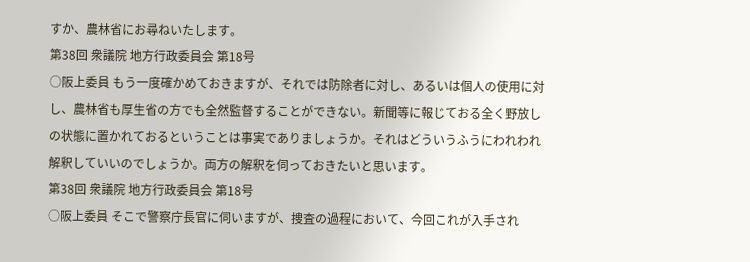すか、農林省にお尋ねいたします。
第38回 衆議院 地方行政委員会 第18号
○阪上委員 もう一度確かめておきますが、それでは防除者に対し、あるいは個人の使用に対し、農林省も厚生省の方でも全然監督することができない。新聞等に報じておる全く野放しの状態に置かれておるということは事実でありましょうか。それはどういうふうにわれわれ解釈していいのでしょうか。両方の解釈を伺っておきたいと思います。
第38回 衆議院 地方行政委員会 第18号
○阪上委員 そこで警察庁長官に伺いますが、捜査の過程において、今回これが入手され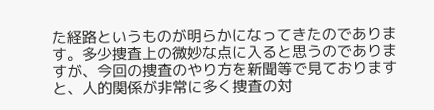た経路というものが明らかになってきたのであります。多少捜査上の微妙な点に入ると思うのでありますが、今回の捜査のやり方を新聞等で見ておりますと、人的関係が非常に多く捜査の対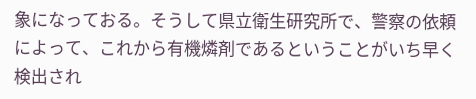象になっておる。そうして県立衛生研究所で、警察の依頼によって、これから有機燐剤であるということがいち早く検出され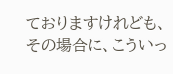ておりますけれども、その場合に、こういっ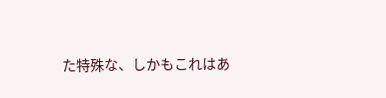た特殊な、しかもこれはあ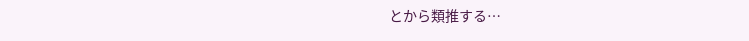とから類推する…